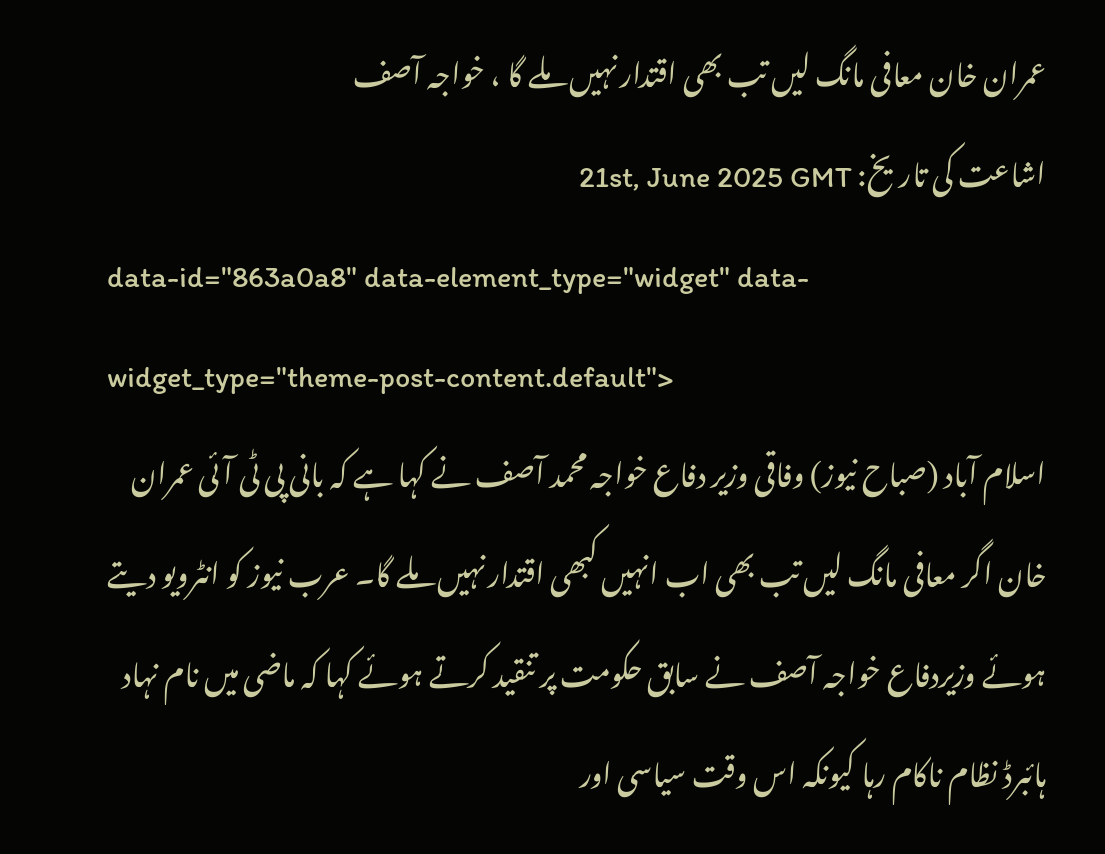عمران خان معافی مانگ لیں تب بھی اقتدار نہیں ملے گا ، خواجہ آصف
اشاعت کی تاریخ: 21st, June 2025 GMT
data-id="863a0a8" data-element_type="widget" data-widget_type="theme-post-content.default">
اسلام آباد (صباح نیوز) وفاقی وزیر دفاع خواجہ محمد آصف نے کہا ہے کہ بانی پی ٹی آئی عمران خان اگر معافی مانگ لیں تب بھی اب انہیں کبھی اقتدار نہیں ملے گا۔ عرب نیوز کو انٹرویو دیتے ہوئے وزیردفاع خواجہ آصف نے سابق حکومت پر تنقید کرتے ہوئے کہا کہ ماضی میں نام نہاد ہائبرڈ نظام ناکام رہا کیونکہ اس وقت سیاسی اور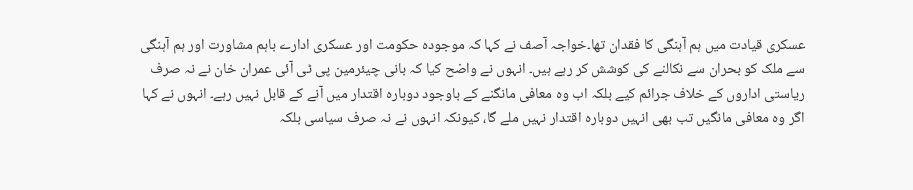عسکری قیادت میں ہم آہنگی کا فقدان تھا۔خواجہ آصف نے کہا کہ موجودہ حکومت اور عسکری ادارے باہم مشاورت اور ہم آہنگی سے ملک کو بحران سے نکالنے کی کوشش کر رہے ہیں۔ انہوں نے واضح کیا کہ بانی چیئرمین پی ٹی آئی عمران خان نے نہ صرف ریاستی اداروں کے خلاف جرائم کیے بلکہ اب وہ معافی مانگنے کے باوجود دوبارہ اقتدار میں آنے کے قابل نہیں رہے۔ انہوں نے کہا اگر وہ معافی مانگیں تب بھی انہیں دوبارہ اقتدار نہیں ملے گا، کیونکہ انہوں نے نہ صرف سیاسی بلکہ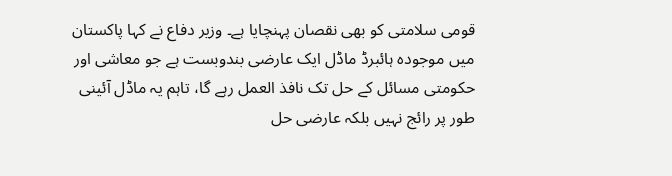قومی سلامتی کو بھی نقصان پہنچایا ہے۔ وزیر دفاع نے کہا پاکستان میں موجودہ ہائبرڈ ماڈل ایک عارضی بندوبست ہے جو معاشی اور حکومتی مسائل کے حل تک نافذ العمل رہے گا، تاہم یہ ماڈل آئینی طور پر رائج نہیں بلکہ عارضی حل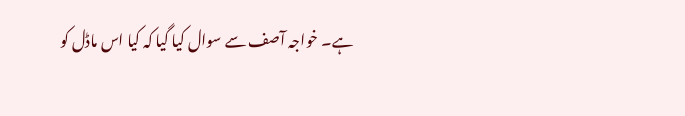ہے۔ خواجہ آصف سے سوال کیا گیا کہ کیا اس ماڈل کو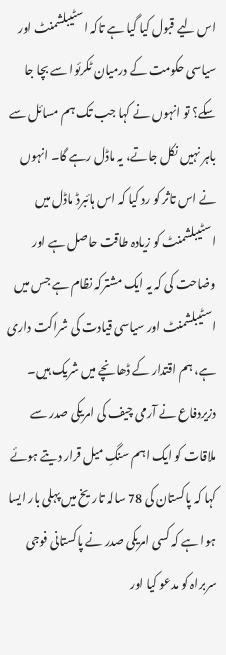اس لیے قبول کیا گیا ہے تاکہ اسٹیبلشمنٹ اور سیاسی حکومت کے درمیان ٹکرئوا سے بچا جا سکے؟ تو انہوں نے کہا جب تک ہم مسائل سے باہر نہیں نکل جاتے، یہ ماڈل رہے گا۔ انہوں نے اس تاثر کو رد کیا کہ اس ہائبرڈ ماڈل میں اسٹیبلشمنٹ کو زیادہ طاقت حاصل ہے اور وضاحت کی کہ یہ ایک مشترکہ نظام ہے جس میں اسٹیبلشمنٹ اور سیاسی قیادت کی شراکت داری ہے، ہم اقتدار کے ڈھانچے میں شریک ہیں۔ دزیردفاع نے آرمی چیف کی امریکی صدر سے ملاقات کو ایک اہم سنگِ میل قرار دیتے ہوئے کہا کہ پاکستان کی 78 سالہ تاریخ میں پہلی بار ایسا ہوا ہے کہ کسی امریکی صدر نے پاکستانی فوجی سربراہ کو مدعو کیا اور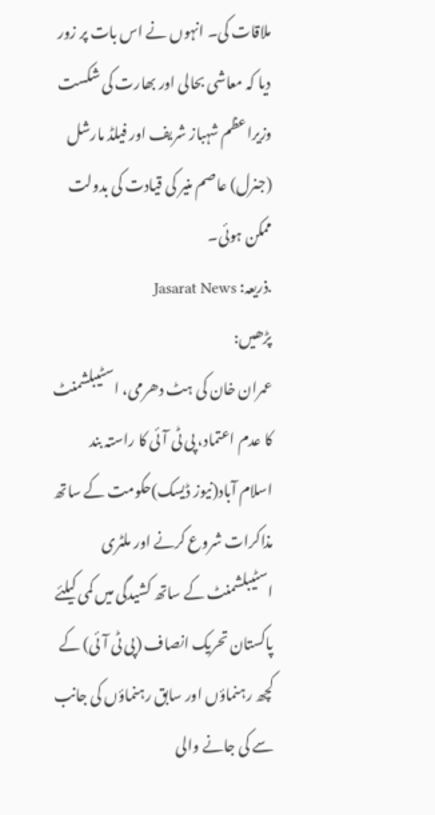ملاقات کی۔ انہوں نے اس بات پر زور دیا کہ معاشی بحالی اور بھارت کی شکست وزیراعظم شہباز شریف اور فیلڈ مارشل (جنرل) عاصم منیر کی قیادت کی بدولت ممکن ہوئی۔
.ذریعہ: Jasarat News
پڑھیں:
عمران خان کی ہٹ دھرمی، اسٹیبلشمنٹ کا عدم اعتماد، پی ٹی آئی کا راستہ بند
اسلام آباد(نیوز ڈیسک)حکومت کے ساتھ مذاکرات شروع کرنے اور ملٹری اسٹیبلشمنٹ کے ساتھ کشیدگی میں کمی کیلئے پاکستان تحریک انصاف (پی ٹی آئی) کے کچھ رہنماؤں اور سابق رہنماؤں کی جانب سے کی جانے والی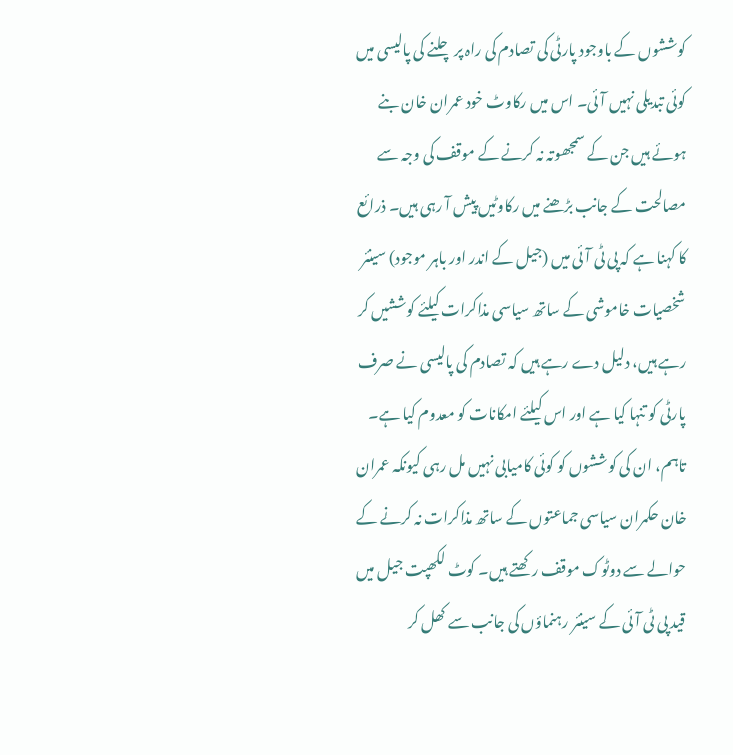کوششوں کے باوجود پارٹی کی تصادم کی راہ پر چلنے کی پالیسی میں کوئی تبدیلی نہیں آئی۔ اس میں رکاوٹ خود عمران خان بنے ہوئے ہیں جن کے سمجھوتہ نہ کرنے کے موقف کی وجہ سے مصالحت کے جانب بڑھنے میں رکاوٹیں پیش آ رہی ہیں۔ ذرائع کا کہنا ہے کہ پی ٹی آئی میں (جیل کے اندر اور باہر موجود) سینئر شخصیات خاموشی کے ساتھ سیاسی مذاکرات کیلئے کوششیں کر رہے ہیں، دلیل دے رہے ہیں کہ تصادم کی پالیسی نے صرف پارٹی کو تنہا کیا ہے اور اس کیلئے امکانات کو معدوم کیا ہے۔ تاہم، ان کی کوششوں کو کوئی کامیابی نہیں مل رہی کیونکہ عمران خان حکمران سیاسی جماعتوں کے ساتھ مذاکرات نہ کرنے کے حوالے سے دوٹوک موقف رکھتے ہیں۔ کوٹ لکھپت جیل میں قید پی ٹی آئی کے سینئر رہنماؤں کی جانب سے کھل کر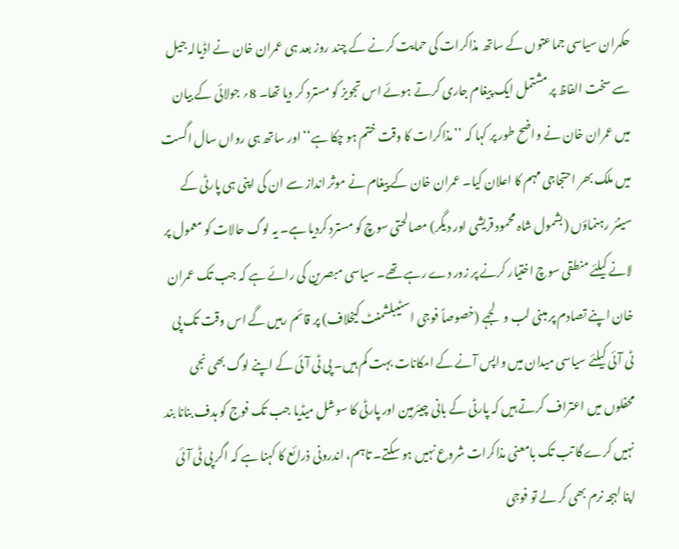حکمران سیاسی جماعتوں کے ساتھ مذاکرات کی حمایت کرنے کے چند روز بعد ہی عمران خان نے اڈیالہ جیل سے سخت الفاظ پر مشتمل ایک پیغام جاری کرتے ہوئے اس تجویز کو مسترد کر دیا تھا۔ 8؍ جولائی کے بیان میں عمران خان نے واضح طور پر کہا کہ ’’مذاکرات کا وقت ختم ہو چکا ہے‘‘ اور ساتھ ہی رواں سال اگست میں ملک بھر احتجاجی مہم کا اعلان کیا۔ عمران خان کے پیغام نے موثر انداز سے ان کی اپنی ہی پارٹی کے سینئر رہنماؤں (بشمول شاہ محمود قریشی اور دیگر) مصالحتی سوچ کو مسترد کردیا ہے۔ یہ لوگ حالات کو معمول پر لانے کیلئے منطقی سوچ اختیار کرنے پر زور دے رہے تھے۔ سیاسی مبصرین کی رائے ہے کہ جب تک عمران خان اپنے تصادم پر مبنی لب و لجہے (خصوصاً فوجی اسٹیبلشمنٹ کیخلاف) پر قائم رہیں گے اس وقت تک پی ٹی آئی کیلئے سیاسی میدان میں واپس آنے کے امکانات بہت کم ہیں۔ پی ٹی آئی کے اپنے لوگ بھی نجی محفلوں میں اعتراف کرتے ہیں کہ پارٹی کے بانی چیئرمین اور پارٹی کا سوشل میڈیا جب تک فوج کو ہدف بنانا بند نہیں کرے گا تب تک بامعنی مذاکرات شروع نہیں ہو سکتے۔ تاہم، اندرونی ذرائع کا کہنا ہے کہ اگر پی ٹی آئی اپنا لہجہ نرم بھی کر لے تو فوجی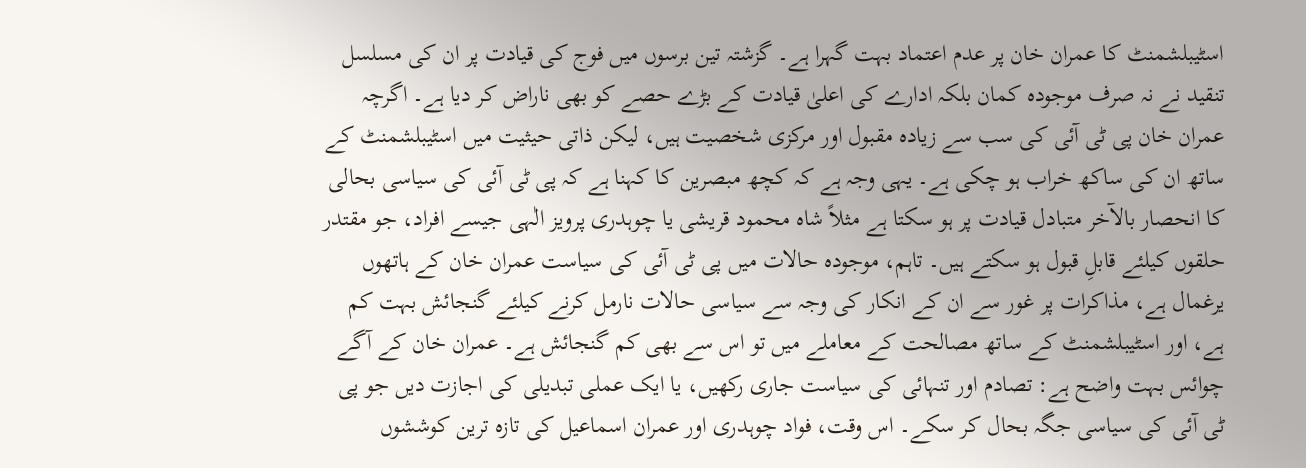اسٹیبلشمنٹ کا عمران خان پر عدم اعتماد بہت گہرا ہے۔ گزشتہ تین برسوں میں فوج کی قیادت پر ان کی مسلسل تنقید نے نہ صرف موجودہ کمان بلکہ ادارے کی اعلیٰ قیادت کے بڑے حصے کو بھی ناراض کر دیا ہے۔ اگرچہ عمران خان پی ٹی آئی کی سب سے زیادہ مقبول اور مرکزی شخصیت ہیں، لیکن ذاتی حیثیت میں اسٹیبلشمنٹ کے ساتھ ان کی ساکھ خراب ہو چکی ہے۔ یہی وجہ ہے کہ کچھ مبصرین کا کہنا ہے کہ پی ٹی آئی کی سیاسی بحالی کا انحصار بالآخر متبادل قیادت پر ہو سکتا ہے مثلاً شاہ محمود قریشی یا چوہدری پرویز الٰہی جیسے افراد، جو مقتدر حلقوں کیلئے قابلِ قبول ہو سکتے ہیں۔ تاہم، موجودہ حالات میں پی ٹی آئی کی سیاست عمران خان کے ہاتھوں یرغمال ہے، مذاکرات پر غور سے ان کے انکار کی وجہ سے سیاسی حالات نارمل کرنے کیلئے گنجائش بہت کم ہے، اور اسٹیبلشمنٹ کے ساتھ مصالحت کے معاملے میں تو اس سے بھی کم گنجائش ہے۔ عمران خان کے آگے چوائس بہت واضح ہے: تصادم اور تنہائی کی سیاست جاری رکھیں، یا ایک عملی تبدیلی کی اجازت دیں جو پی ٹی آئی کی سیاسی جگہ بحال کر سکے۔ اس وقت، فواد چوہدری اور عمران اسماعیل کی تازہ ترین کوششوں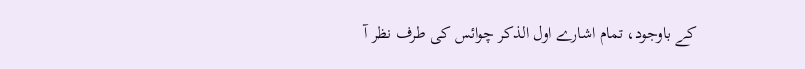کے باوجود، تمام اشارے اول الذکر چوائس کی طرف نظر آ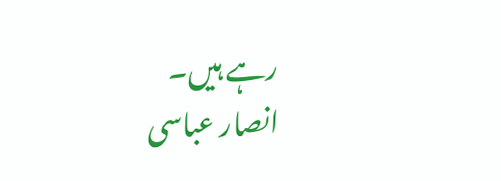رہے ہیں۔
انصار عباسی